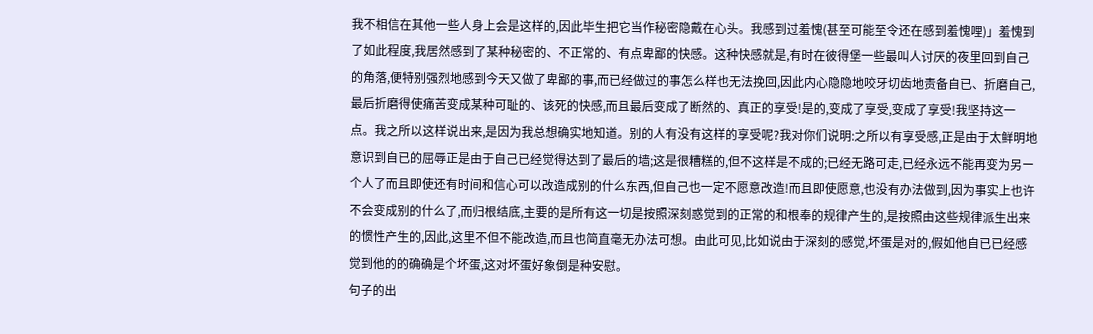我不相信在其他一些人身上会是这样的,因此毕生把它当作秘密隐戴在心头。我感到过羞愧(甚至可能至令还在感到羞愧哩)」羞愧到了如此程度,我居然感到了某种秘密的、不正常的、有点卑鄙的快感。这种快感就是,有时在彼得堡一些最叫人讨厌的夜里回到自己的角落,便特别强烈地感到今天又做了卑鄙的事,而已经做过的事怎么样也无法挽回,因此内心隐隐地咬牙切齿地责备自已、折磨自己,最后折磨得使痛苦变成某种可耻的、该死的快感,而且最后变成了断然的、真正的享受!是的,变成了享受,变成了享受!我坚持这一点。我之所以这样说出来,是因为我总想确实地知道。别的人有没有这样的享受呢?我对你们说明:之所以有享受感,正是由于太鲜明地意识到自已的屈辱正是由于自己已经觉得达到了最后的墙;这是很糟糕的,但不这样是不成的;已经无路可走,已经永远不能再变为另ー个人了而且即使还有时间和信心可以改造成别的什么东西,但自己也一定不愿意改造!而且即使愿意,也没有办法做到,因为事实上也许不会变成别的什么了,而归根结底,主要的是所有这一切是按照深刻惑觉到的正常的和根奉的规律产生的,是按照由这些规律派生出来的惯性产生的,因此,这里不但不能改造,而且也简直毫无办法可想。由此可见,比如说由于深刻的感觉,坏蛋是对的,假如他自已已经感觉到他的的确确是个坏蛋,这对坏蛋好象倒是种安慰。
句子的出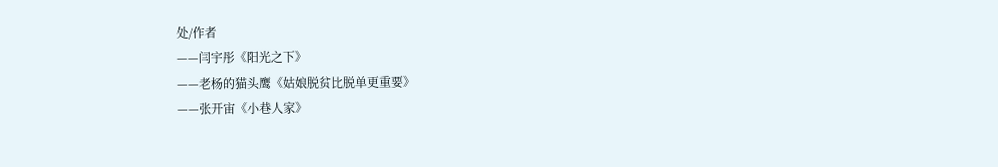处/作者
——闫宇彤《阳光之下》
——老杨的猫头鹰《姑娘脱贫比脱单更重要》
——张开宙《小巷人家》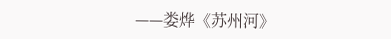——娄烨《苏州河》